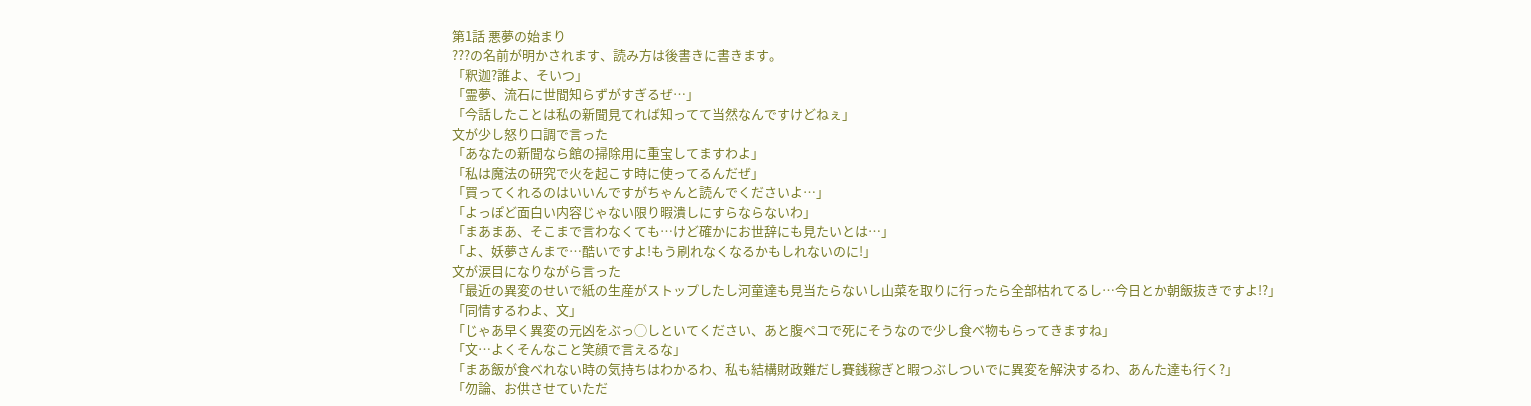第1話 悪夢の始まり
???の名前が明かされます、読み方は後書きに書きます。
「釈迦?誰よ、そいつ」
「霊夢、流石に世間知らずがすぎるぜ…」
「今話したことは私の新聞見てれば知ってて当然なんですけどねぇ」
文が少し怒り口調で言った
「あなたの新聞なら館の掃除用に重宝してますわよ」
「私は魔法の研究で火を起こす時に使ってるんだぜ」
「買ってくれるのはいいんですがちゃんと読んでくださいよ…」
「よっぽど面白い内容じゃない限り暇潰しにすらならないわ」
「まあまあ、そこまで言わなくても…けど確かにお世辞にも見たいとは…」
「よ、妖夢さんまで…酷いですよ!もう刷れなくなるかもしれないのに!」
文が涙目になりながら言った
「最近の異変のせいで紙の生産がストップしたし河童達も見当たらないし山菜を取りに行ったら全部枯れてるし…今日とか朝飯抜きですよ!?」
「同情するわよ、文」
「じゃあ早く異変の元凶をぶっ◯しといてください、あと腹ペコで死にそうなので少し食べ物もらってきますね」
「文…よくそんなこと笑顔で言えるな」
「まあ飯が食べれない時の気持ちはわかるわ、私も結構財政難だし賽銭稼ぎと暇つぶしついでに異変を解決するわ、あんた達も行く?」
「勿論、お供させていただ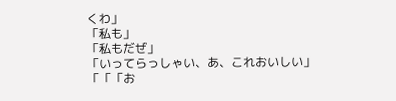くわ」
「私も」
「私もだぜ」
「いってらっしゃい、あ、これおいしい」
「「「お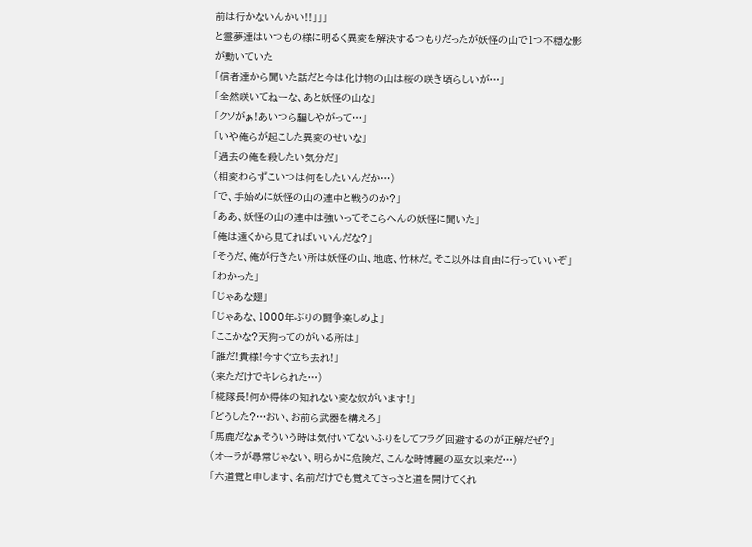前は行かないんかい!!」」」
と霊夢達はいつもの様に明るく異変を解決するつもりだったが妖怪の山で1つ不穏な影が動いていた
「信者達から聞いた話だと今は化け物の山は桜の咲き頃らしいが…」
「全然咲いてねーな、あと妖怪の山な」
「クソがぁ!あいつら騙しやがって…」
「いや俺らが起こした異変のせいな」
「過去の俺を殺したい気分だ」
(相変わらずこいつは何をしたいんだか…)
「で、手始めに妖怪の山の連中と戦うのか?」
「ああ、妖怪の山の連中は強いってそこらへんの妖怪に聞いた」
「俺は遠くから見てればいいんだな?」
「そうだ、俺が行きたい所は妖怪の山、地底、竹林だ。そこ以外は自由に行っていいぞ」
「わかった」
「じゃあな翅」
「じゃあな、1000年ぶりの闘争楽しめよ」
「ここかな?天狗ってのがいる所は」
「誰だ!貴様!今すぐ立ち去れ!」
(来ただけでキレられた…)
「椛隊長!何か得体の知れない変な奴がいます!」
「どうした?…おい、お前ら武器を構えろ」
「馬鹿だなぁそういう時は気付いてないふりをしてフラグ回避するのが正解だぜ?」
(オーラが尋常じゃない、明らかに危険だ、こんな時博麗の巫女以来だ…)
「六道覚と申します、名前だけでも覚えてさっさと道を開けてくれ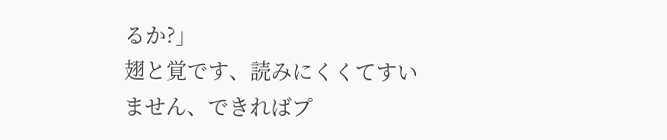るか?」
翅と覚です、読みにくくてすいません、できればプ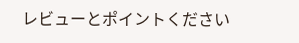レビューとポイントください